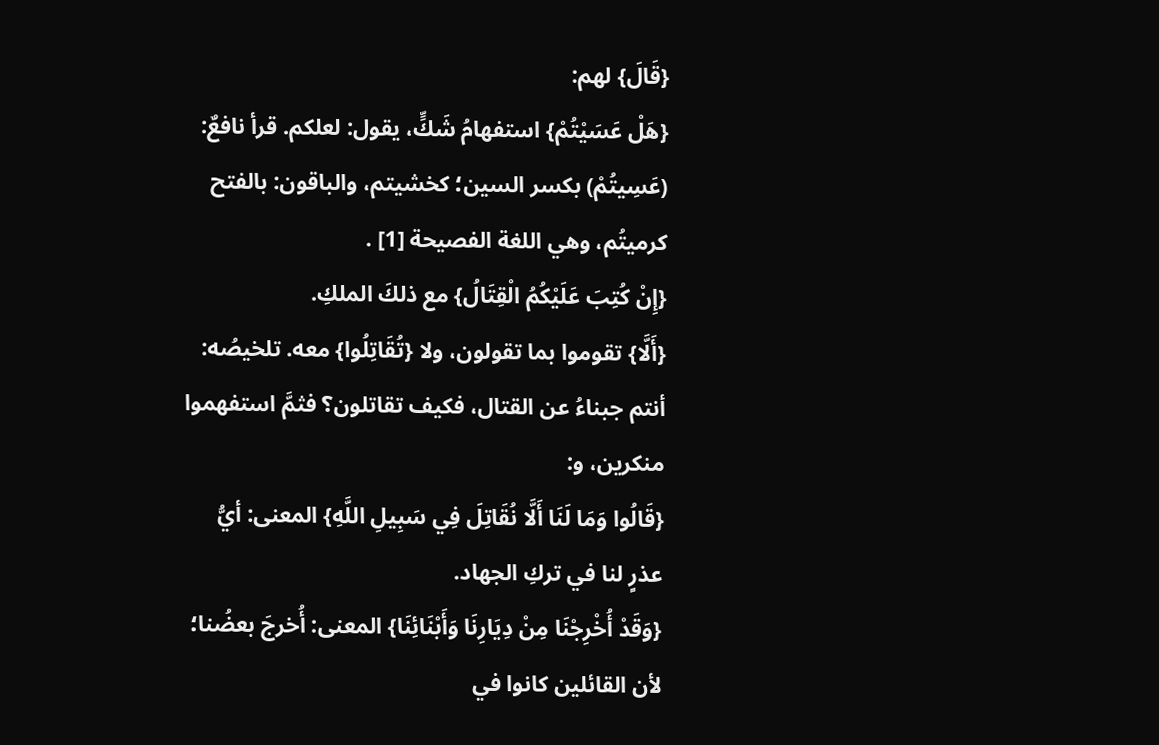{قَالَ} لهم:
{هَلْ عَسَيْتُمْ} استفهامُ شَكٍّ، يقول: لعلكم. قرأ نافعٌ: (عَسِيتُمْ) بكسر السين؛ كخشيتم، والباقون: بالفتح كرميتُم، وهي اللغة الفصيحة [1] .
{إِنْ كُتِبَ عَلَيْكُمُ الْقِتَالُ} مع ذلكَ الملكِ.
{أَلَّا} تقوموا بما تقولون، ولا {تُقَاتِلُوا} معه. تلخيصُه: أنتم جبناءُ عن القتال، فكيف تقاتلون؟ فثمَّ استفهموا منكرين، و:
{قَالُوا وَمَا لَنَا أَلَّا نُقَاتِلَ فِي سَبِيلِ اللَّهِ} المعنى: أيُّ عذرٍ لنا في تركِ الجهاد.
{وَقَدْ أُخْرِجْنَا مِنْ دِيَارِنَا وَأَبْنَائِنَا} المعنى: أُخرجَ بعضُنا؛ لأن القائلين كانوا في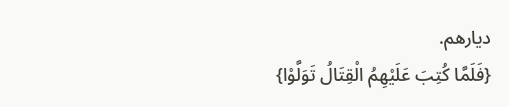ديارهم.
{فَلَمَّا كُتِبَ عَلَيْهِمُ الْقِتَالُ تَوَلَّوْا}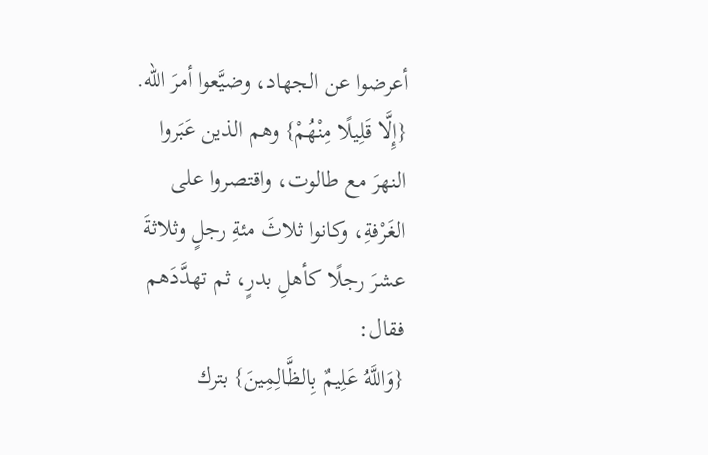أعرضوا عن الجهاد، وضيَّعوا أمرَ الله.
{إِلَّا قَلِيلًا مِنْهُمْ} وهم الذين عَبَروا النهرَ مع طالوت، واقتصروا على الغَرْفةِ، وكانوا ثلاثَ مئةِ رجلٍ وثلاثةَ عشرَ رجلًا كأهلِ بدرٍ، ثم تهدَّدَهم فقال:
{وَاللَّهُ عَلِيمٌ بِالظَّالِمِينَ} بترك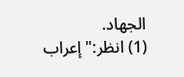الجهاد.
(1) انظر:"إعراب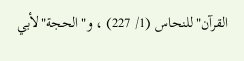القرآن"للنحاس (1/ 227) ، و"الحجة"لأبي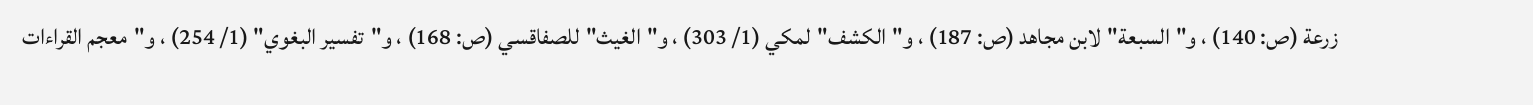زرعة (ص: 140) ، و"السبعة"لابن مجاهد (ص: 187) ، و"الكشف"لمكي (1/ 303) ، و"الغيث"للصفاقسي (ص: 168) ، و"تفسير البغوي" (1/ 254) ، و"معجم القراءات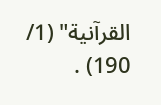القرآنية" (1/ 190) .